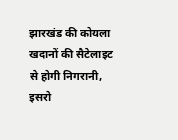झारखंड की कोयला खदानों की सैटेलाइट से होगी निगरानी, इसरो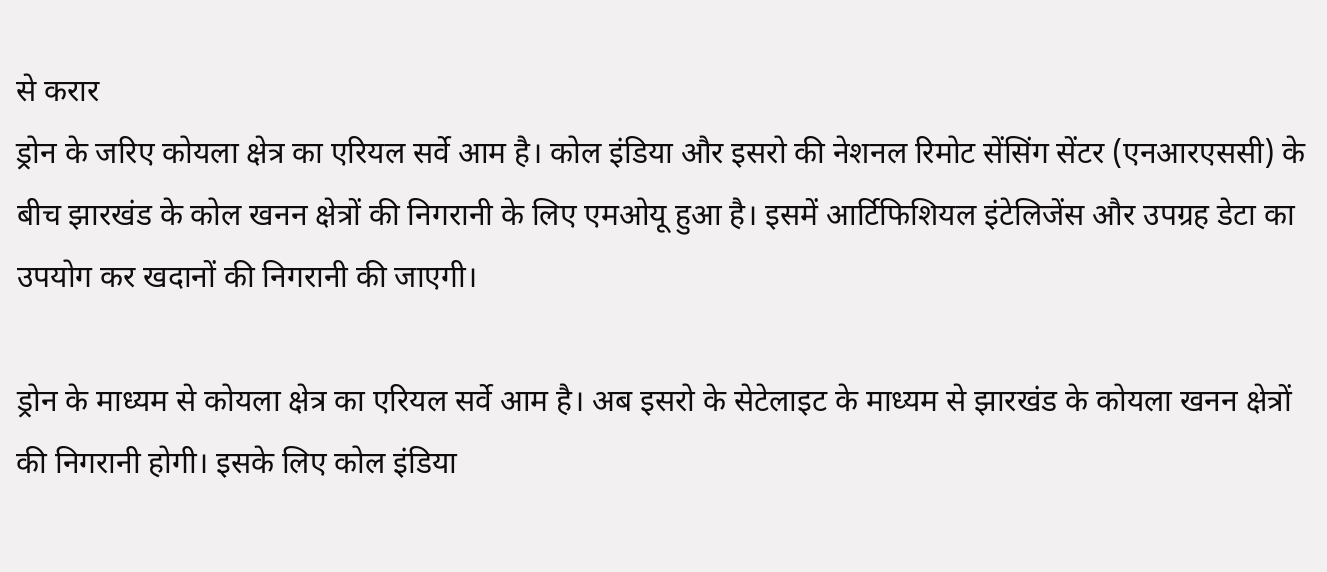से करार
ड्रोन के जरिए कोयला क्षेत्र का एरियल सर्वे आम है। कोल इंडिया और इसरो की नेशनल रिमोट सेंसिंग सेंटर (एनआरएससी) के बीच झारखंड के कोल खनन क्षेत्रों की निगरानी के लिए एमओयू हुआ है। इसमें आर्टिफिशियल इंटेलिजेंस और उपग्रह डेटा का उपयोग कर खदानों की निगरानी की जाएगी।

ड्रोन के माध्यम से कोयला क्षेत्र का एरियल सर्वे आम है। अब इसरो के सेटेलाइट के माध्यम से झारखंड के कोयला खनन क्षेत्रों की निगरानी होगी। इसके लिए कोल इंडिया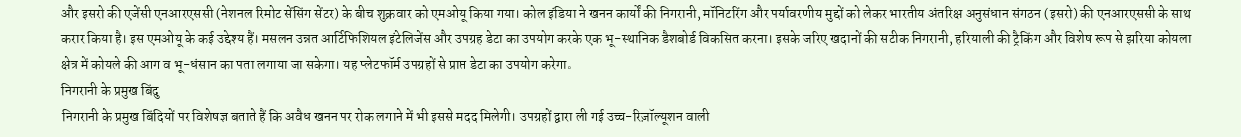और इसरो की एजेंसी एनआरएससी (नेशनल रिमोट सेंसिंग सेंटर) के बीच शुक्रवार को एमओयू किया गया। कोल इंडिया ने खनन कार्यों की निगरानी, मॉनिटरिंग और पर्यावरणीय मुद्दों को लेकर भारतीय अंतरिक्ष अनुसंधान संगठन (इसरो) की एनआरएससी के साथ करार किया है। इस एमओयू के कई उद्देश्य हैं। मसलन उन्नत आर्टिफिशियल इंटेलिजेंस और उपग्रह डेटा का उपयोग करके एक भू-स्थानिक डैशबोर्ड विकसित करना। इसके जरिए खदानों की सटीक निगरानी, हरियाली की ट्रैकिंग और विशेष रूप से झरिया कोयला क्षेत्र में कोयले की आग व भू-धंसान का पता लगाया जा सकेगा। यह प्लेटफॉर्म उपग्रहों से प्राप्त डेटा का उपयोग करेगा。
निगरानी के प्रमुख बिंदु
निगरानी के प्रमुख बिंदियों पर विशेषज्ञ बताते हैं कि अवैध खनन पर रोक लगाने में भी इससे मदद मिलेगी। उपग्रहों द्वारा ली गई उच्च-रिज़ॉल्यूशन वाली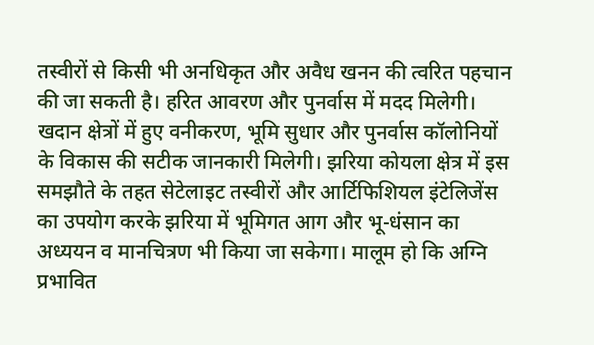तस्वीरों से किसी भी अनधिकृत और अवैध खनन की त्वरित पहचान की जा सकती है। हरित आवरण और पुनर्वास में मदद मिलेगी। खदान क्षेत्रों में हुए वनीकरण, भूमि सुधार और पुनर्वास कॉलोनियों के विकास की सटीक जानकारी मिलेगी। झरिया कोयला क्षेत्र में इस समझौते के तहत सेटेलाइट तस्वीरों और आर्टिफिशियल इंटेलिजेंस का उपयोग करके झरिया में भूमिगत आग और भू-धंसान का अध्ययन व मानचित्रण भी किया जा सकेगा। मालूम हो कि अग्नि प्रभावित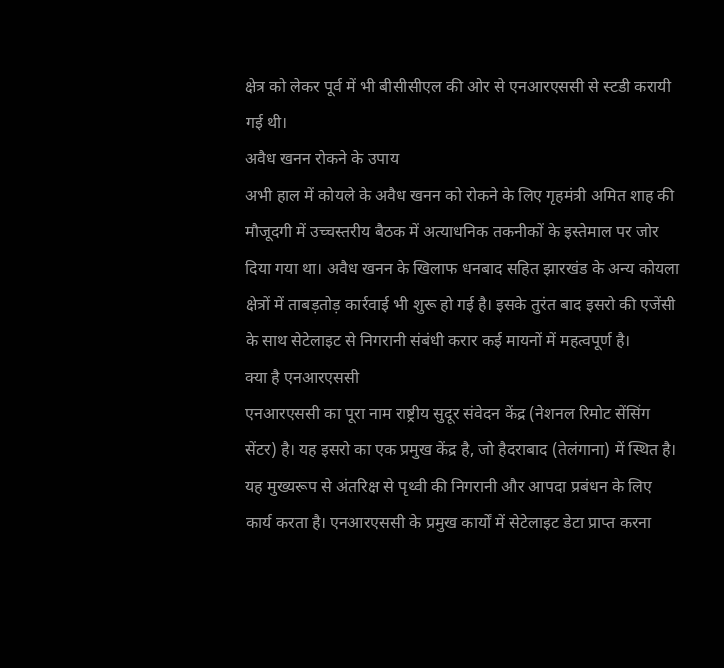क्षेत्र को लेकर पूर्व में भी बीसीसीएल की ओर से एनआरएससी से स्टडी करायी गई थी।
अवैध खनन रोकने के उपाय
अभी हाल में कोयले के अवैध खनन को रोकने के लिए गृहमंत्री अमित शाह की मौजूदगी में उच्चस्तरीय बैठक में अत्याधनिक तकनीकों के इस्तेमाल पर जोर दिया गया था। अवैध खनन के खिलाफ धनबाद सहित झारखंड के अन्य कोयला क्षेत्रों में ताबड़तोड़ कार्रवाई भी शुरू हो गई है। इसके तुरंत बाद इसरो की एजेंसी के साथ सेटेलाइट से निगरानी संबंधी करार कई मायनों में महत्वपूर्ण है।
क्या है एनआरएससी
एनआरएससी का पूरा नाम राष्ट्रीय सुदूर संवेदन केंद्र (नेशनल रिमोट सेंसिंग सेंटर) है। यह इसरो का एक प्रमुख केंद्र है, जो हैदराबाद (तेलंगाना) में स्थित है। यह मुख्यरूप से अंतरिक्ष से पृथ्वी की निगरानी और आपदा प्रबंधन के लिए कार्य करता है। एनआरएससी के प्रमुख कार्यों में सेटेलाइट डेटा प्राप्त करना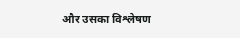और उसका विश्लेषण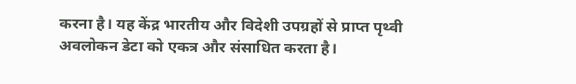करना है। यह केंद्र भारतीय और विदेशी उपग्रहों से प्राप्त पृथ्वी अवलोकन डेटा को एकत्र और संसाधित करता है।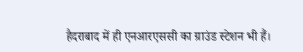हैदराबाद में ही एनआरएससी का ग्राउंड स्टेशन भी हैं।